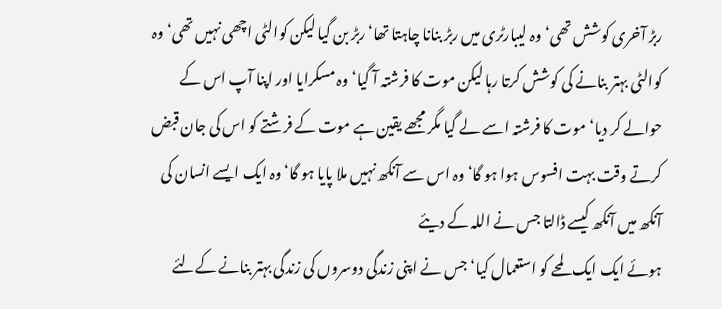ربڑ آخری کوشش تھی‘ وہ لیبارٹری میں ربڑ بنانا چاہتا تھا‘ ربڑ بن گیا لیکن کوالٹی اچھی نہیں تھی‘ وہ کوالٹی بہتر بنانے کی کوشش کرتا رہا لیکن موت کا فرشتہ آ گیا‘ وہ مسکرایا اور اپنا آپ اس کے حوالے کر دیا‘ موت کا فرشتہ اسے لے گیا مگر مجھے یقین ہے موت کے فرشتے کو اس کی جان قبض کرتے وقت بہت افسوس ہوا ہو گا‘ وہ اس سے آنکھ نہیں ملا پایا ہو گا‘ وہ ایک ایسے انسان کی آنکھ میں آنکھ کیسے ڈالتا جس نے اللہ کے دیئے
ہوئے ایک ایک لمحے کو استعمال کیا‘ جس نے اپنی زندگی دوسروں کی زندگی بہتر بنانے کےلئے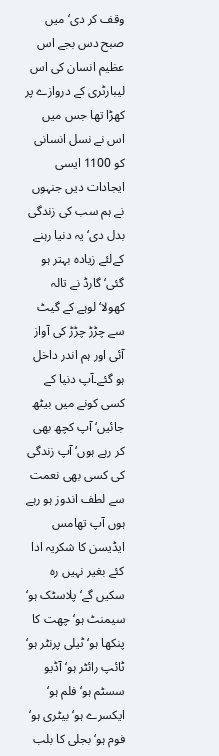وقف کر دی‘ میں صبح دس بجے اس عظیم انسان کی اس لیبارٹری کے دروازے پر کھڑا تھا جس میں اس نے نسل انسانی کو 1100 ایسی ایجادات دیں جنہوں نے ہم سب کی زندگی بدل دی‘ یہ دنیا رہنے کےلئے زیادہ بہتر ہو گئی‘ گارڈ نے تالہ کھولا‘ لوہے کے گیٹ سے چڑڑ چڑڑ کی آواز آئی اور ہم اندر داخل ہو گئے۔آپ دنیا کے کسی کونے میں بیٹھ جائیں‘ آپ کچھ بھی کر رہے ہوں‘ آپ زندگی کی کسی بھی نعمت سے لطف اندوز ہو رہے ہوں آپ تھامس ایڈیسن کا شکریہ ادا کئے بغیر نہیں رہ سکیں گے‘ پلاسٹک ہو‘ سیمنٹ ہو‘ چھت کا پنکھا ہو‘ ٹیلی پرنٹر ہو‘ ٹائپ رائٹر ہو‘ آڈیو سسٹم ہو‘ فلم ہو‘ ایکسرے ہو‘ بیٹری ہو‘ فوم ہو‘ بجلی کا بلب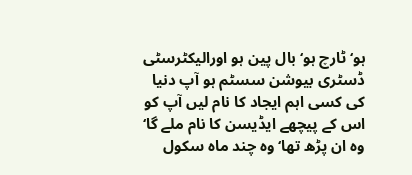ہو‘ ٹارچ ہو‘ بال پین ہو اورالیکٹرسٹی ڈسٹری بیوشن سسٹم ہو آپ دنیا کی کسی اہم ایجاد کا نام لیں آپ کو اس کے پیچھے ایڈیسن کا نام ملے گا‘ وہ ان پڑھ تھا‘ وہ چند ماہ سکول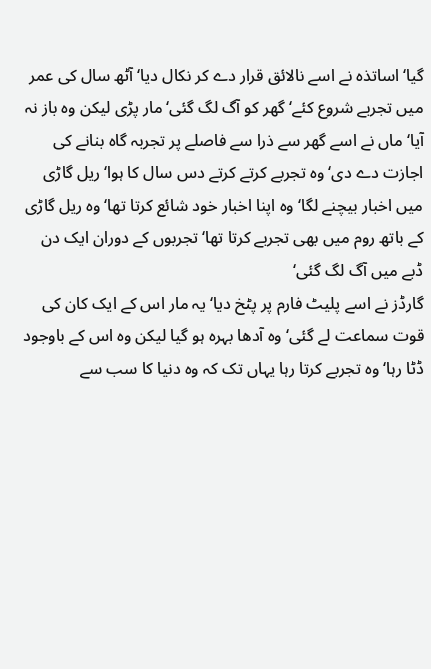گیا‘ اساتذہ نے اسے نالائق قرار دے کر نکال دیا‘ آٹھ سال کی عمر میں تجربے شروع کئے‘ گھر کو آگ لگ گئی‘ مار پڑی لیکن وہ باز نہ آیا‘ ماں نے اسے گھر سے ذرا سے فاصلے پر تجربہ گاہ بنانے کی اجازت دے دی‘ وہ تجربے کرتے کرتے دس سال کا ہوا‘ ریل گاڑی میں اخبار بیچنے لگا‘ وہ اپنا اخبار خود شائع کرتا تھا‘ وہ ریل گاڑی کے باتھ روم میں بھی تجربے کرتا تھا‘ تجربوں کے دوران ایک دن ڈبے میں آگ لگ گئی‘
گارڈز نے اسے پلیٹ فارم پر پٹخ دیا‘ یہ مار اس کے ایک کان کی قوت سماعت لے گئی‘ وہ آدھا بہرہ ہو گیا لیکن وہ اس کے باوجود ڈٹا رہا‘ وہ تجربے کرتا رہا یہاں تک کہ وہ دنیا کا سب سے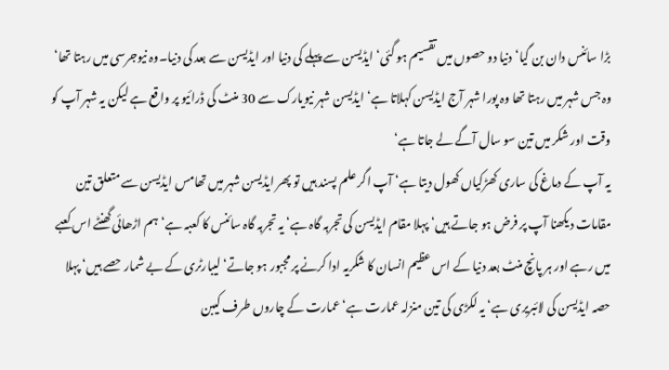بڑا سائنس دان بن گیا‘ دنیا دو حصوں میں تقسیم ہو گئی‘ ایڈیسن سے پہلے کی دنیا اور ایڈیسن سے بعد کی دنیا۔وہ نیوجرسی میں رہتا تھا‘ وہ جس شہر میں رہتا تھا وہ پورا شہر آج ایڈیسن کہلاتا ہے‘ ایڈیسن شہر نیویارک سے 30 منٹ کی ڈرائیو پر واقع ہے لیکن یہ شہر آپ کو وقت اور شکر میں تین سو سال آگے لے جاتا ہے‘
یہ آپ کے دماغ کی ساری کھڑکیاں کھول دیتا ہے‘ آپ اگر علم پسند ہیں تو پھر ایڈیسن شہر میں تھامس ایڈیسن سے متعلق تین مقامات دیکھنا آپ پر فرض ہو جاتے ہیں‘ پہلا مقام ایڈیسن کی تجربہ گاہ ہے‘ یہ تجربہ گاہ سائنس کا کعبہ ہے‘ ہم اڑھائی گھنٹے اس کعبے میں رہے اور ہر پانچ منٹ بعد دنیا کے اس عظیم انسان کا شکریہ ادا کرنے پر مجبور ہو جاتے‘ لیبارٹری کے بے شمار حصے ہیں‘ پہلا حصہ ایڈیسن کی لائبریری ہے‘ یہ لکڑی کی تین منزلہ عمارت ہے‘ عمارت کے چاروں طرف کیبن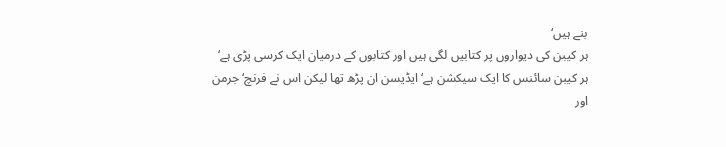بنے ہیں‘
ہر کیبن کی دیواروں پر کتابیں لگی ہیں اور کتابوں کے درمیان ایک کرسی پڑی ہے‘ ہر کیبن سائنس کا ایک سیکشن ہے‘ ایڈیسن ان پڑھ تھا لیکن اس نے فرنچ‘ جرمن اور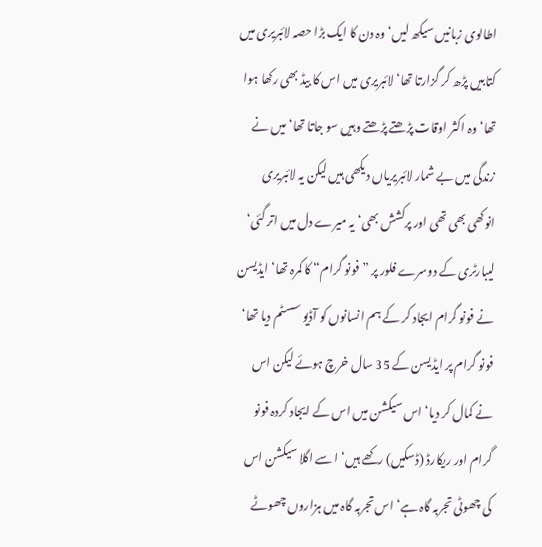اطالوی زبانیں سیکھ لیں‘ وہ دن کا ایک بڑا حصہ لائبریری میں کتابیں پڑھ کر گزارتا تھا‘ لائبریری میں اس کا بیڈ بھی رکھا ہوا تھا‘ وہ اکثر اوقات پڑھتے پڑھتے وہیں سو جاتا تھا‘ میں نے زندگی میں بے شمار لائبریریاں دیکھی ہیں لیکن یہ لائبریری انوکھی بھی تھی اور پرکشش بھی‘ یہ میرے دل میں اتر گئی‘
لیبارٹری کے دوسرے فلور پر ”فونو گرام“ کا کمرہ تھا‘ ایڈیسن نے فونو گرام ایجاد کر کے ہم انسانوں کو آڈیو سسٹم دیا تھا‘ فونو گرام پر ایڈیسن کے 35 سال خرچ ہوئے لیکن اس نے کمال کر دیا‘ اس سیکشن میں اس کے ایجاد کردہ فونو گرام اور ریکارڈ (ڈسکیں) رکھے ہیں‘ ا سے اگلا سیکشن اس کی چھوٹی تجربہ گاہ ہے‘ اس تجربہ گاہ میں ہزاروں چھوٹے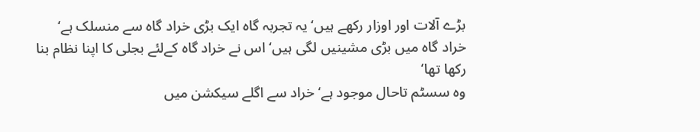بڑے آلات اور اوزار رکھے ہیں‘ یہ تجربہ گاہ ایک بڑی خراد گاہ سے منسلک ہے‘ خراد گاہ میں بڑی مشینیں لگی ہیں‘ اس نے خراد گاہ کےلئے بجلی کا اپنا نظام بنا رکھا تھا‘
وہ سسٹم تاحال موجود ہے‘ خراد سے اگلے سیکشن میں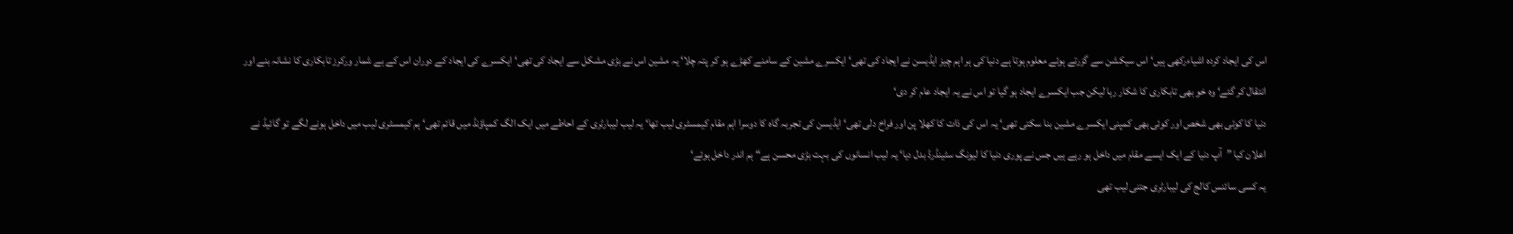اس کی ایجاد کردہ اشیاءرکھی ہیں‘ اس سیکشن سے گزرتے ہوئے معلوم ہوتا ہے دنیا کی ہر اہم چیز ایڈیسن نے ایجاد کی تھی‘ ایکسرے مشین کے سامنے کھڑے ہو کر پتہ چلا‘ یہ مشین اس نے بڑی مشکل سے ایجاد کی تھی‘ ایکسرے کی ایجاد کے دوران اس کے بے شمار ورکرز تابکاری کا نشانہ بنے اور انتقال کر گئے‘ وہ خو بھی تابکاری کا شکار رہا لیکن جب ایکسرے ایجاد ہو گیا تو اس نے یہ ایجاد عام کر دی‘
دنیا کا کوئی بھی شخص اور کوئی بھی کمپنی ایکسرے مشین بنا سکتی تھی‘ یہ اس کی ذات کا کھلا پن اور فراخ دلی تھی‘ ایڈیسن کی تجربہ گاہ کا دوسرا اہم مقام کیمسٹری لیب تھا‘ یہ لیب لیبارٹری کے احاطے میں ایک الگ کمپاؤنڈ میں قائم تھی‘ ہم کیمسٹری لیب میں داخل ہونے لگے تو گائیڈ نے اعلان کیا ”آپ دنیا کے ایک ایسے مقام میں داخل ہو رہے ہیں جس نے پوری دنیا کا لیونگ سٹینڈرڈ بدل دیا‘ یہ لیب انسانوں کی بہت بڑی محسن ہے“ ہم اندر داخل ہوئے‘
یہ کسی سائنس کالج کی لیبارٹری جتنی لیب تھی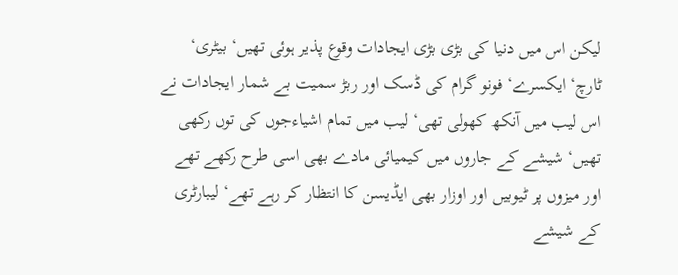لیکن اس میں دنیا کی بڑی بڑی ایجادات وقوع پذیر ہوئی تھیں‘ بیٹری‘ ٹارچ‘ ایکسرے‘ فونو گرام کی ڈسک اور ربڑ سمیت بے شمار ایجادات نے اس لیب میں آنکھ کھولی تھی‘ لیب میں تمام اشیاءجوں کی توں رکھی تھیں‘ شیشے کے جاروں میں کیمیائی مادے بھی اسی طرح رکھے تھے اور میزوں پر ٹیوبیں اور اوزار بھی ایڈیسن کا انتظار کر رہے تھے‘ لیبارٹری کے شیشے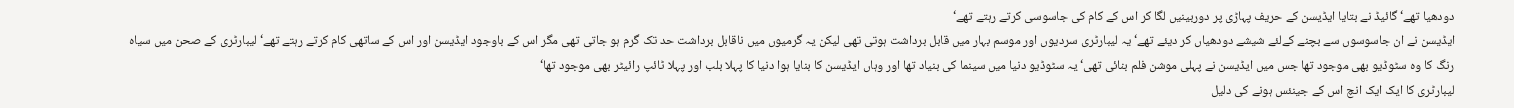دودھیا تھے‘ گائیڈ نے بتایا ایڈیسن کے حریف پہاڑی پر دوربینیں لگا کر اس کے کام کی جاسوسی کرتے رہتے تھے‘
ایڈیسن نے ان جاسوسوں سے بچنے کےلئے شیشے دودھیاں کر دیئے تھے‘ یہ لیبارٹری سردیوں اور موسم بہار میں قابل برداشت ہوتی تھی لیکن یہ گرمیوں میں ناقابل برداشت حد تک گرم ہو جاتی تھی مگر اس کے باوجود ایڈیسن اور اس کے ساتھی کام کرتے رہتے تھے‘ لیبارٹری کے صحن میں سیاہ رنگ کا وہ سٹوڈیو بھی موجود تھا جس میں ایڈیسن نے پہلی موشن فلم بنائی تھی‘ یہ سٹوڈیو دنیا میں سینما کی بنیاد تھا اور وہاں ایڈیسن کا بنایا ہوا دنیا کا پہلا بلب اور پہلا ٹائپ رائیٹر بھی موجود تھا‘
لیبارٹری کا ایک ایک انچ اس کے جینئس ہونے کی دلیل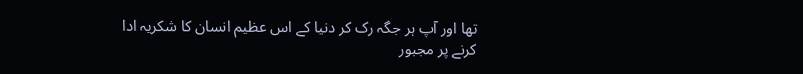تھا اور آپ ہر جگہ رک کر دنیا کے اس عظیم انسان کا شکریہ ادا کرنے پر مجبور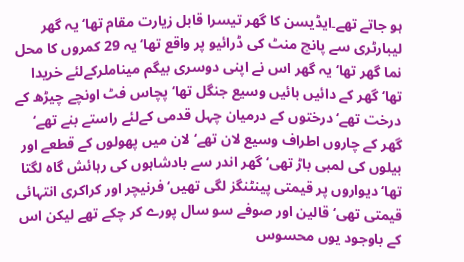ہو جاتے تھے۔ایڈیسن کا گھر تیسرا قابل زیارت مقام تھا‘ یہ گھر لیبارٹری سے پانچ منٹ کی ڈرائیو پر واقع تھا‘ یہ 29 کمروں کا محل نما گھر تھا‘ یہ گھر اس نے اپنی دوسری بیگم میناملرکےلئے خریدا تھا‘ گھر کے دائیں بائیں وسیع جنگل تھا‘ پچاس فٹ اونچے چیڑھ کے درخت تھے‘ درختوں کے درمیان چہل قدمی کےلئے راستے بنے تھے‘
گھر کے چاروں اطراف وسیع لان تھے‘ لان میں پھولوں کے قطعے اور بیلوں کی لمبی باڑ تھی‘ گھر اندر سے بادشاہوں کی رہائش گاہ لگتا تھا‘ دیواروں پر قیمتی پینٹنگز لگی تھیں‘ فرنیچر اور کراکری انتہائی قیمتی تھی‘ قالین اور صوفے سو سال پورے کر چکے تھے لیکن اس کے باوجود یوں محسوس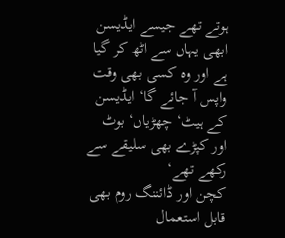ہوتے تھے جیسے ایڈیسن ابھی یہاں سے اٹھ کر گیا ہے اور وہ کسی بھی وقت واپس آ جائے گا‘ ایڈیسن کے ہیٹ‘ چھڑیاں‘ بوٹ اور کپڑے بھی سلیقے سے رکھے تھے‘
کچن اور ڈائننگ روم بھی قابل استعمال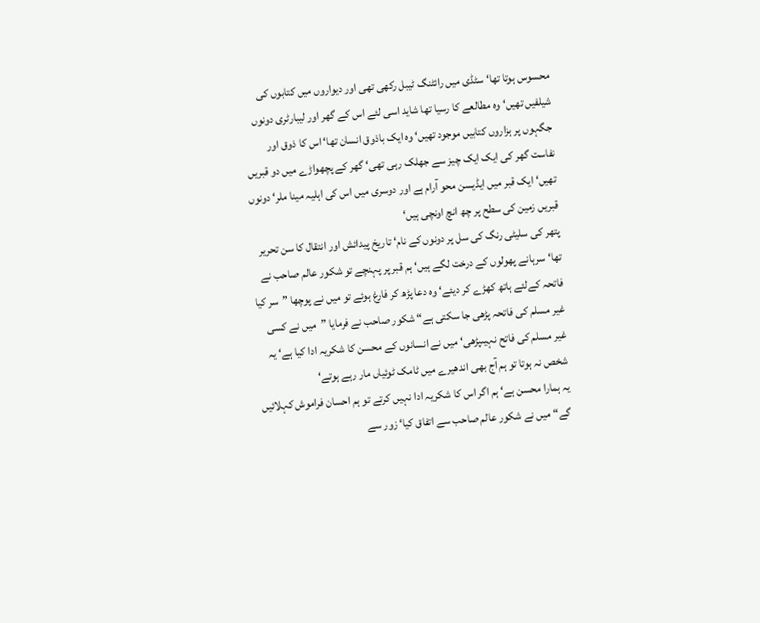محسوس ہوتا تھا‘ سٹڈی میں رائٹنگ ٹیبل رکھی تھی اور دیواروں میں کتابوں کی شیلفیں تھیں‘ وہ مطالعے کا رسیا تھا شاید اسی لئے اس کے گھر اور لیبارٹری دونوں جگہوں پر ہزاروں کتابیں موجود تھیں‘ وہ ایک باذوق انسان تھا‘ اس کا ذوق اور نفاست گھر کی ایک ایک چیز سے جھلک رہی تھی‘ گھر کے پچھواڑے میں دو قبریں تھیں‘ ایک قبر میں ایڈیسن محو آرام ہے اور دوسری میں اس کی اہلیہ مینا ملر‘ دونوں قبریں زمین کی سطح پر چھ انچ اونچی ہیں‘
پتھر کی سلیٹی رنگ کی سل پر دونوں کے نام‘ تاریخ پیدائش اور انتقال کا سن تحریر تھا‘ سرہانے پھولوں کے درخت لگے ہیں‘ ہم قبر پر پہنچے تو شکور عالم صاحب نے فاتحہ کےلئے ہاتھ کھڑے کر دیئے‘ وہ دعا پڑھ کر فارغ ہوئے تو میں نے پوچھا ”سر کیا غیر مسلم کی فاتحہ پڑھی جا سکتی ہے“ شکور صاحب نے فرمایا ”میں نے کسی غیر مسلم کی فاتح نہیںپڑھی‘ میں نے انسانوں کے محسن کا شکریہ ادا کیا ہے‘ یہ شخص نہ ہوتا تو ہم آج بھی اندھیرے میں ٹامک ٹوئیاں مار رہے ہوتے‘
یہ ہمارا محسن ہے‘ ہم اگر اس کا شکریہ ادا نہیں کرتے تو ہم احسان فراموش کہلائیں گے“ میں نے شکور عالم صاحب سے اتفاق کیا‘ زور سے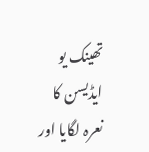تھینک یو ایڈیسن کا نعرہ لگایا اور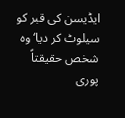ایڈیسن کی قبر کو سیلوٹ کر دیا‘ وہ شخص حقیقتاً پوری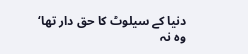دنیا کے سیلوٹ کا حق دار تھا‘ وہ نہ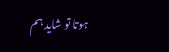ہوتا تو شاید ہم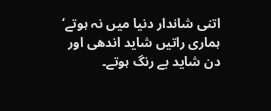اتنی شاندار دنیا میں نہ ہوتے‘ ہماری راتیں شاید اندھی اور دن شاید بے رنگ ہوتے۔